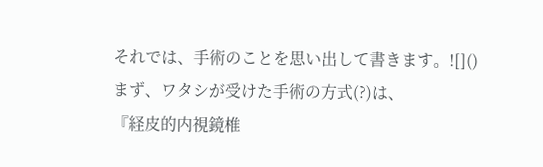それでは、手術のことを思い出して書きます。![]()
まず、ワタシが受けた手術の方式(?)は、
『経皮的内視鏡椎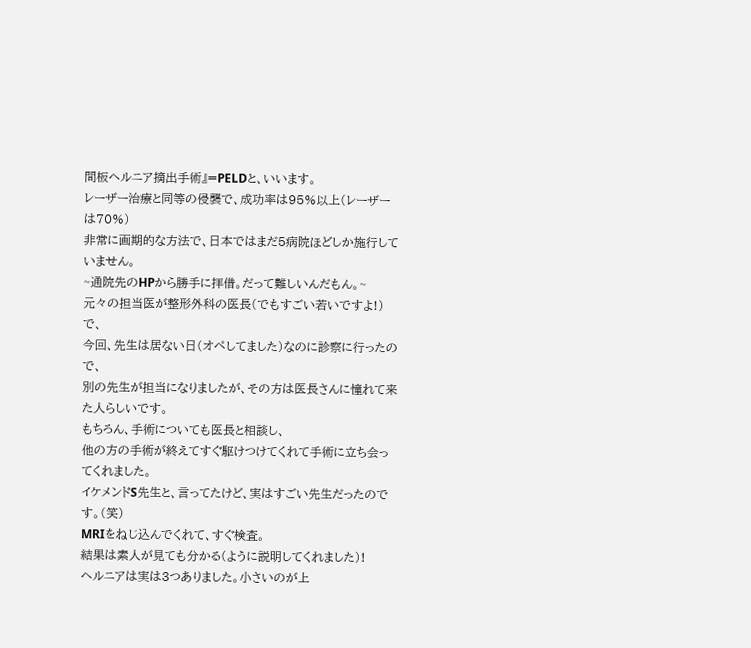間板ヘルニア摘出手術』=PELDと、いいます。
レーザー治療と同等の侵襲で、成功率は95%以上(レーザーは70%)
非常に画期的な方法で、日本ではまだ5病院ほどしか施行していません。
~通院先のHPから勝手に拝借。だって難しいんだもん。~
元々の担当医が整形外科の医長(でもすごい若いですよ!)で、
今回、先生は居ない日(オペしてました)なのに診察に行ったので、
別の先生が担当になりましたが、その方は医長さんに憧れて来た人らしいです。
もちろん、手術についても医長と相談し、
他の方の手術が終えてすぐ駆けつけてくれて手術に立ち会ってくれました。
イケメンドS先生と、言ってたけど、実はすごい先生だったのです。(笑)
MRIをねじ込んでくれて、すぐ検査。
結果は素人が見ても分かる(ように説明してくれました)!
ヘルニアは実は3つありました。小さいのが上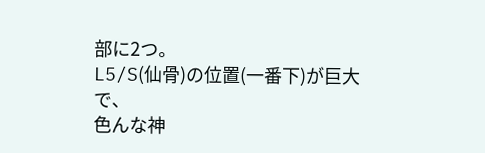部に2つ。
L5/S(仙骨)の位置(一番下)が巨大で、
色んな神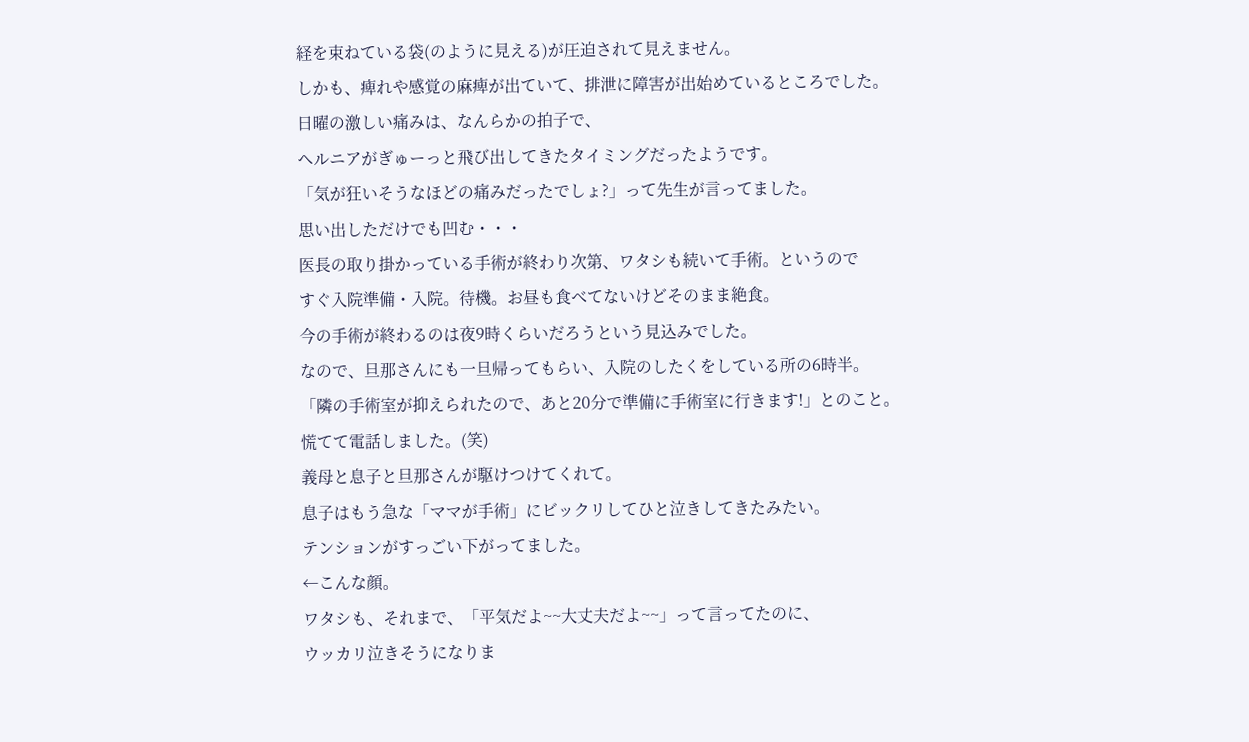経を束ねている袋(のように見える)が圧迫されて見えません。
しかも、痺れや感覚の麻痺が出ていて、排泄に障害が出始めているところでした。
日曜の激しい痛みは、なんらかの拍子で、
ヘルニアがぎゅーっと飛び出してきたタイミングだったようです。
「気が狂いそうなほどの痛みだったでしょ?」って先生が言ってました。
思い出しただけでも凹む・・・
医長の取り掛かっている手術が終わり次第、ワタシも続いて手術。というので
すぐ入院準備・入院。待機。お昼も食べてないけどそのまま絶食。
今の手術が終わるのは夜9時くらいだろうという見込みでした。
なので、旦那さんにも一旦帰ってもらい、入院のしたくをしている所の6時半。
「隣の手術室が抑えられたので、あと20分で準備に手術室に行きます!」とのこと。
慌てて電話しました。(笑)
義母と息子と旦那さんが駆けつけてくれて。
息子はもう急な「ママが手術」にビックリしてひと泣きしてきたみたい。
テンションがすっごい下がってました。
←こんな顔。
ワタシも、それまで、「平気だよ~~大丈夫だよ~~」って言ってたのに、
ウッカリ泣きそうになりま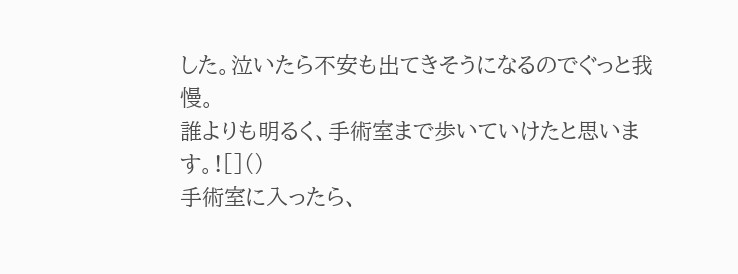した。泣いたら不安も出てきそうになるのでぐっと我慢。
誰よりも明るく、手術室まで歩いていけたと思います。![]()
手術室に入ったら、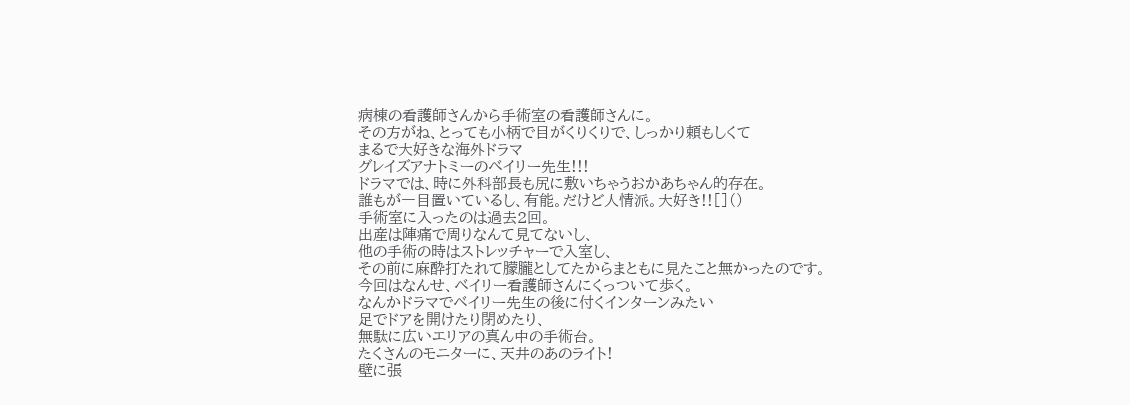病棟の看護師さんから手術室の看護師さんに。
その方がね、とっても小柄で目がくりくりで、しっかり頼もしくて
まるで大好きな海外ドラマ
グレイズアナトミーのベイリー先生!!!
ドラマでは、時に外科部長も尻に敷いちゃうおかあちゃん的存在。
誰もが一目置いているし、有能。だけど人情派。大好き!![]()
手術室に入ったのは過去2回。
出産は陣痛で周りなんて見てないし、
他の手術の時はストレッチャーで入室し、
その前に麻酔打たれて朦朧としてたからまともに見たこと無かったのです。
今回はなんせ、ベイリー看護師さんにくっついて歩く。
なんかドラマでベイリー先生の後に付くインターンみたい
足でドアを開けたり閉めたり、
無駄に広いエリアの真ん中の手術台。
たくさんのモニターに、天井のあのライト!
壁に張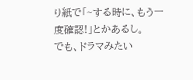り紙で「~する時に、もう一度確認!」とかあるし。
でも、ドラマみたい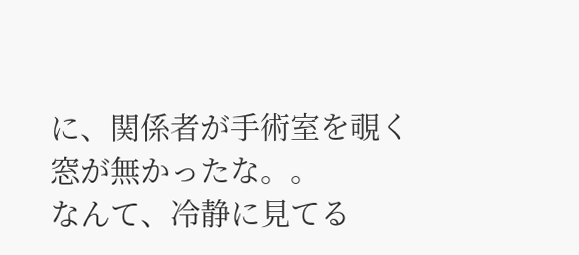に、関係者が手術室を覗く窓が無かったな。。
なんて、冷静に見てる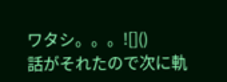ワタシ。。。![]()
話がそれたので次に軌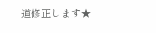道修正します★